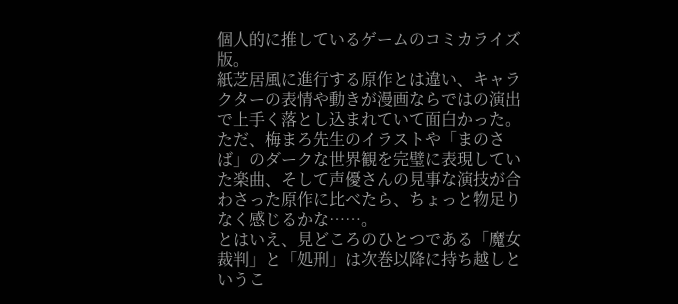個人的に推しているゲームのコミカライズ版。
紙芝居風に進行する原作とは違い、キャラクターの表情や動きが漫画ならではの演出で上手く落とし込まれていて面白かった。ただ、梅まろ先生のイラストや「まのさば」のダークな世界観を完璧に表現していた楽曲、そして声優さんの見事な演技が合わさった原作に比べたら、ちょっと物足りなく感じるかな……。
とはいえ、見どころのひとつである「魔女裁判」と「処刑」は次巻以降に持ち越しというこ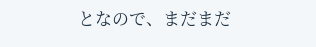となので、まだまだ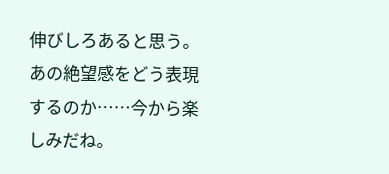伸びしろあると思う。あの絶望感をどう表現するのか……今から楽しみだね。